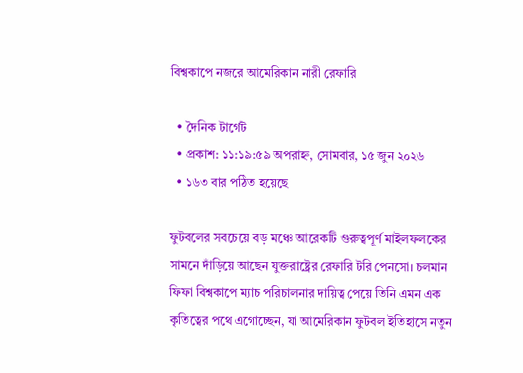বিশ্বকাপে নজরে আমেরিকান নারী রেফারি

  • দৈনিক টার্গেট
  • প্রকাশ: ১১:১৯:৫৯ অপরাহ্ন, সোমবার, ১৫ জুন ২০২৬
  • ১৬৩ বার পঠিত হয়েছে

ফুটবলের সবচেয়ে বড় মঞ্চে আরেকটি গুরুত্বপূর্ণ মাইলফলকের সামনে দাঁড়িয়ে আছেন যুক্তরাষ্ট্রের রেফারি টরি পেনসো। চলমান ফিফা বিশ্বকাপে ম্যাচ পরিচালনার দায়িত্ব পেয়ে তিনি এমন এক কৃতিত্বের পথে এগোচ্ছেন, যা আমেরিকান ফুটবল ইতিহাসে নতুন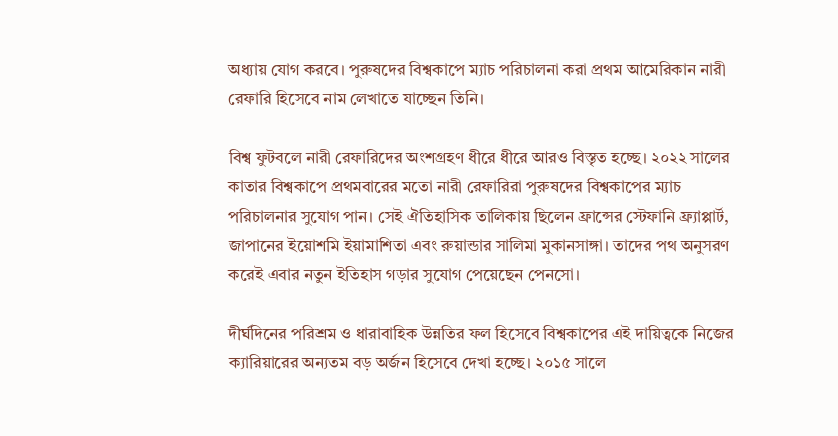অধ্যায় যোগ করবে। পুরুষদের বিশ্বকাপে ম্যাচ পরিচালনা করা প্রথম আমেরিকান নারী রেফারি হিসেবে নাম লেখাতে যাচ্ছেন তিনি।

বিশ্ব ফুটবলে নারী রেফারিদের অংশগ্রহণ ধীরে ধীরে আরও বিস্তৃত হচ্ছে। ২০২২ সালের কাতার বিশ্বকাপে প্রথমবারের মতো নারী রেফারিরা পুরুষদের বিশ্বকাপের ম্যাচ পরিচালনার সুযোগ পান। সেই ঐতিহাসিক তালিকায় ছিলেন ফ্রান্সের স্টেফানি ফ্র্যাপ্পার্ট, জাপানের ইয়োশমি ইয়ামাশিতা এবং রুয়ান্ডার সালিমা মুকানসাঙ্গা। তাদের পথ অনুসরণ করেই এবার নতুন ইতিহাস গড়ার সুযোগ পেয়েছেন পেনসো।

দীর্ঘদিনের পরিশ্রম ও ধারাবাহিক উন্নতির ফল হিসেবে বিশ্বকাপের এই দায়িত্বকে নিজের ক্যারিয়ারের অন্যতম বড় অর্জন হিসেবে দেখা হচ্ছে। ২০১৫ সালে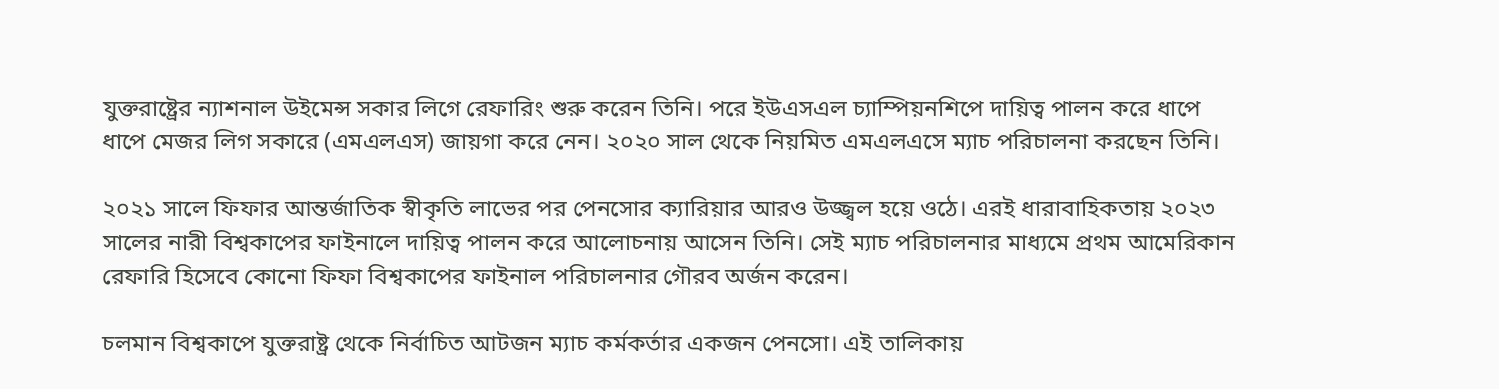যুক্তরাষ্ট্রের ন্যাশনাল উইমেন্স সকার লিগে রেফারিং শুরু করেন তিনি। পরে ইউএসএল চ্যাম্পিয়নশিপে দায়িত্ব পালন করে ধাপে ধাপে মেজর লিগ সকারে (এমএলএস) জায়গা করে নেন। ২০২০ সাল থেকে নিয়মিত এমএলএসে ম্যাচ পরিচালনা করছেন তিনি।

২০২১ সালে ফিফার আন্তর্জাতিক স্বীকৃতি লাভের পর পেনসোর ক্যারিয়ার আরও উজ্জ্বল হয়ে ওঠে। এরই ধারাবাহিকতায় ২০২৩ সালের নারী বিশ্বকাপের ফাইনালে দায়িত্ব পালন করে আলোচনায় আসেন তিনি। সেই ম্যাচ পরিচালনার মাধ্যমে প্রথম আমেরিকান রেফারি হিসেবে কোনো ফিফা বিশ্বকাপের ফাইনাল পরিচালনার গৌরব অর্জন করেন।

চলমান বিশ্বকাপে যুক্তরাষ্ট্র থেকে নির্বাচিত আটজন ম্যাচ কর্মকর্তার একজন পেনসো। এই তালিকায়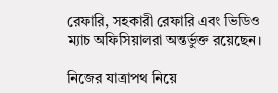রেফারি, সহকারী রেফারি এবং ভিডিও ম্যাচ অফিসিয়ালরা অন্তর্ভুক্ত রয়েছেন।

নিজের যাত্রাপথ নিয়ে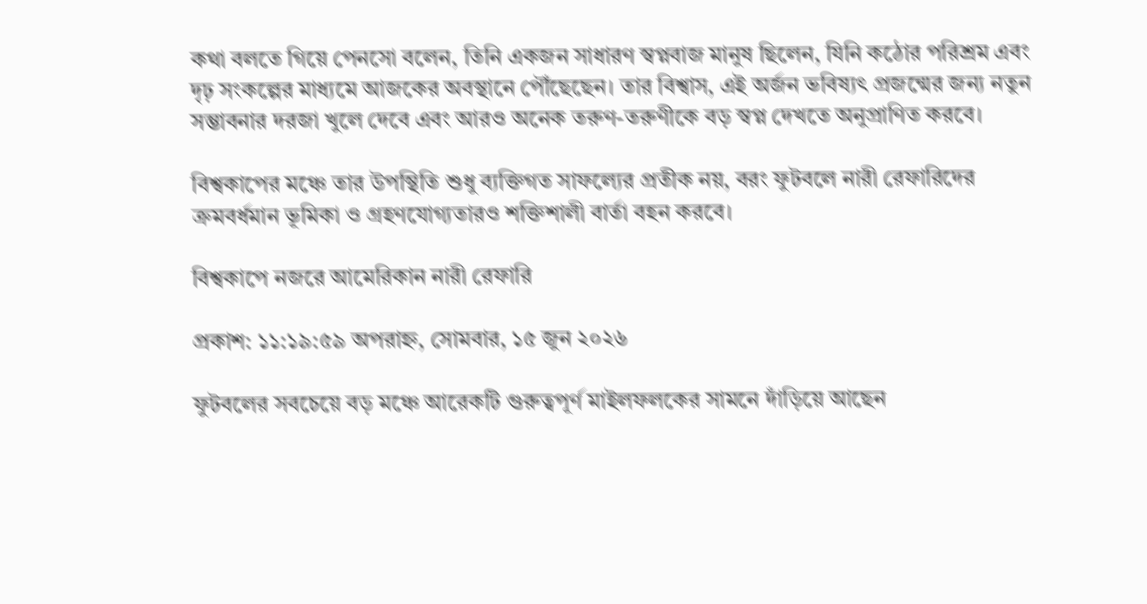কথা বলতে গিয়ে পেনসো বলেন, তিনি একজন সাধারণ স্বপ্নবাজ মানুষ ছিলেন, যিনি কঠোর পরিশ্রম এবং দৃঢ় সংকল্পের মাধ্যমে আজকের অবস্থানে পৌঁছেছেন। তার বিশ্বাস, এই অর্জন ভবিষ্যৎ প্রজন্মের জন্য নতুন সম্ভাবনার দরজা খুলে দেবে এবং আরও অনেক তরুণ-তরুণীকে বড় স্বপ্ন দেখতে অনুপ্রাণিত করবে।

বিশ্বকাপের মঞ্চে তার উপস্থিতি শুধু ব্যক্তিগত সাফল্যের প্রতীক নয়, বরং ফুটবলে নারী রেফারিদের ক্রমবর্ধমান ভূমিকা ও গ্রহণযোগ্যতারও শক্তিশালী বার্তা বহন করবে।

বিশ্বকাপে নজরে আমেরিকান নারী রেফারি

প্রকাশ: ১১:১৯:৫৯ অপরাহ্ন, সোমবার, ১৫ জুন ২০২৬

ফুটবলের সবচেয়ে বড় মঞ্চে আরেকটি গুরুত্বপূর্ণ মাইলফলকের সামনে দাঁড়িয়ে আছেন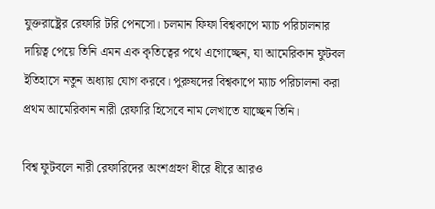যুক্তরাষ্ট্রের রেফারি টরি পেনসো। চলমান ফিফা বিশ্বকাপে ম্যাচ পরিচালনার দায়িত্ব পেয়ে তিনি এমন এক কৃতিত্বের পথে এগোচ্ছেন, যা আমেরিকান ফুটবল ইতিহাসে নতুন অধ্যায় যোগ করবে। পুরুষদের বিশ্বকাপে ম্যাচ পরিচালনা করা প্রথম আমেরিকান নারী রেফারি হিসেবে নাম লেখাতে যাচ্ছেন তিনি।

বিশ্ব ফুটবলে নারী রেফারিদের অংশগ্রহণ ধীরে ধীরে আরও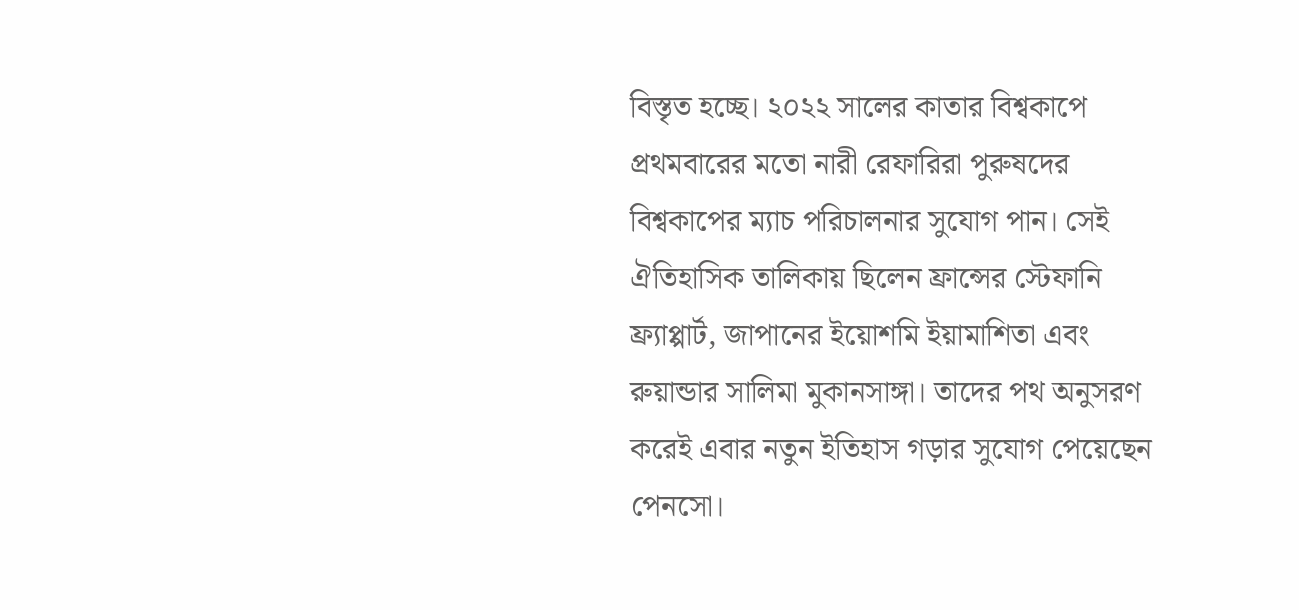বিস্তৃত হচ্ছে। ২০২২ সালের কাতার বিশ্বকাপে প্রথমবারের মতো নারী রেফারিরা পুরুষদের বিশ্বকাপের ম্যাচ পরিচালনার সুযোগ পান। সেই ঐতিহাসিক তালিকায় ছিলেন ফ্রান্সের স্টেফানি ফ্র্যাপ্পার্ট, জাপানের ইয়োশমি ইয়ামাশিতা এবং রুয়ান্ডার সালিমা মুকানসাঙ্গা। তাদের পথ অনুসরণ করেই এবার নতুন ইতিহাস গড়ার সুযোগ পেয়েছেন পেনসো।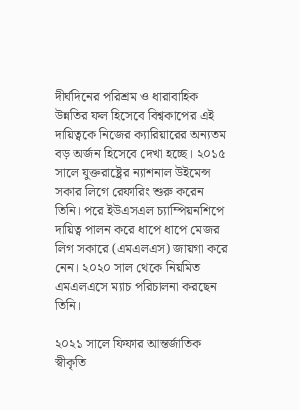দীর্ঘদিনের পরিশ্রম ও ধারাবাহিক উন্নতির ফল হিসেবে বিশ্বকাপের এই দায়িত্বকে নিজের ক্যারিয়ারের অন্যতম বড় অর্জন হিসেবে দেখা হচ্ছে। ২০১৫ সালে যুক্তরাষ্ট্রের ন্যাশনাল উইমেন্স সকার লিগে রেফারিং শুরু করেন তিনি। পরে ইউএসএল চ্যাম্পিয়নশিপে দায়িত্ব পালন করে ধাপে ধাপে মেজর লিগ সকারে (এমএলএস) জায়গা করে নেন। ২০২০ সাল থেকে নিয়মিত এমএলএসে ম্যাচ পরিচালনা করছেন তিনি।

২০২১ সালে ফিফার আন্তর্জাতিক স্বীকৃতি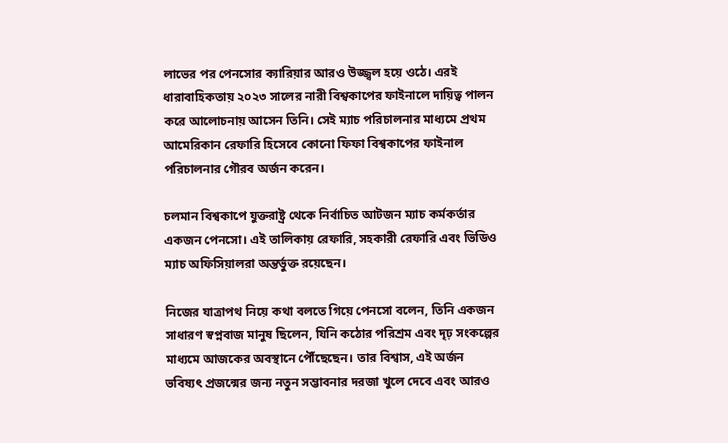লাভের পর পেনসোর ক্যারিয়ার আরও উজ্জ্বল হয়ে ওঠে। এরই ধারাবাহিকতায় ২০২৩ সালের নারী বিশ্বকাপের ফাইনালে দায়িত্ব পালন করে আলোচনায় আসেন তিনি। সেই ম্যাচ পরিচালনার মাধ্যমে প্রথম আমেরিকান রেফারি হিসেবে কোনো ফিফা বিশ্বকাপের ফাইনাল পরিচালনার গৌরব অর্জন করেন।

চলমান বিশ্বকাপে যুক্তরাষ্ট্র থেকে নির্বাচিত আটজন ম্যাচ কর্মকর্তার একজন পেনসো। এই তালিকায় রেফারি, সহকারী রেফারি এবং ভিডিও ম্যাচ অফিসিয়ালরা অন্তর্ভুক্ত রয়েছেন।

নিজের যাত্রাপথ নিয়ে কথা বলতে গিয়ে পেনসো বলেন, তিনি একজন সাধারণ স্বপ্নবাজ মানুষ ছিলেন, যিনি কঠোর পরিশ্রম এবং দৃঢ় সংকল্পের মাধ্যমে আজকের অবস্থানে পৌঁছেছেন। তার বিশ্বাস, এই অর্জন ভবিষ্যৎ প্রজন্মের জন্য নতুন সম্ভাবনার দরজা খুলে দেবে এবং আরও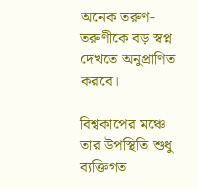অনেক তরুণ-তরুণীকে বড় স্বপ্ন দেখতে অনুপ্রাণিত করবে।

বিশ্বকাপের মঞ্চে তার উপস্থিতি শুধু ব্যক্তিগত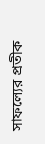সাফল্যের প্রতীক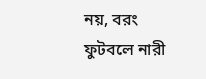নয়, বরং ফুটবলে নারী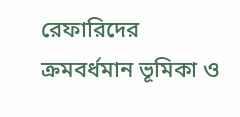রেফারিদের ক্রমবর্ধমান ভূমিকা ও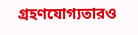গ্রহণযোগ্যতারও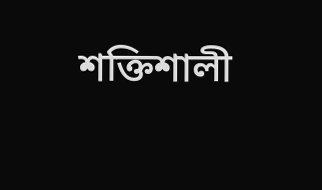শক্তিশালী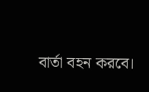বার্তা বহন করবে।